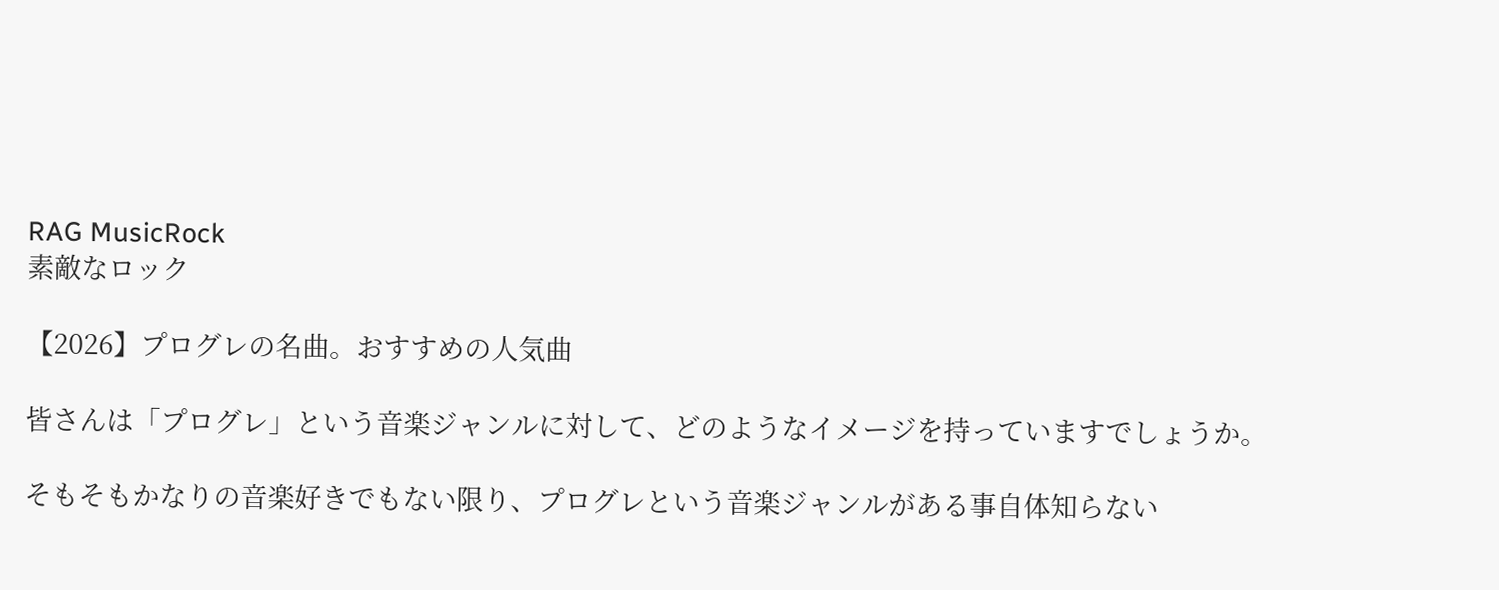RAG MusicRock
素敵なロック

【2026】プログレの名曲。おすすめの人気曲

皆さんは「プログレ」という音楽ジャンルに対して、どのようなイメージを持っていますでしょうか。

そもそもかなりの音楽好きでもない限り、プログレという音楽ジャンルがある事自体知らない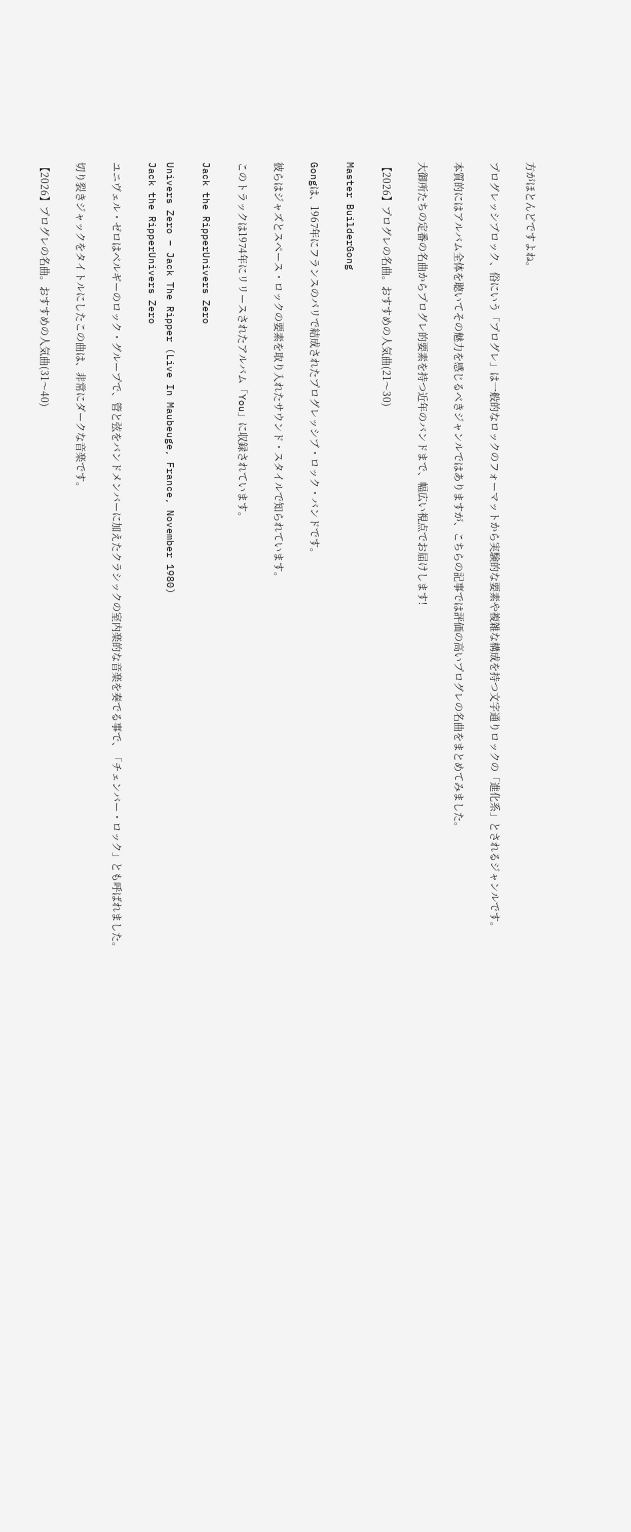方がほとんどですよね。

プログレッシブロック、俗にいう「プログレ」は一般的なロックのフォーマットから実験的な要素や複雑な構成を持つ文字通りロックの「進化系」とされるジャンルです。

本質的にはアルバム全体を聴いてその魅力を感じるべきジャンルではありますが、こちらの記事では評価の高いプログレの名曲をまとめてみました。

大御所たちの定番の名曲からプログレ的要素を持つ近年のバンドまで、幅広い視点でお届けします!

【2026】プログレの名曲。おすすめの人気曲(21〜30)

Master BuilderGong

Gongは、1967年にフランスのパリで結成されたプログレッシブ・ロック・バンドです。

彼らはジャズとスペース・ロックの要素を取り入れたサウンド・スタイルで知られています。

このトラックは1974年にリリースされたアルバム「You」に収録されています。

Jack the RipperUnivers Zero

Univers Zero – Jack The Ripper (Live In Maubeuge, France, November 1980)
Jack the RipperUnivers Zero

ユニヴェル・ゼロはベルギーのロック・グループで、管と弦をバンドメンバーに加えたクラシックの室内楽的な音楽を奏でる事で、「チェンバー・ロック」とも呼ばれました。

切り裂きジャックをタイトルにしたこの曲は、非常にダークな音楽です。

【2026】プログレの名曲。おすすめの人気曲(31〜40)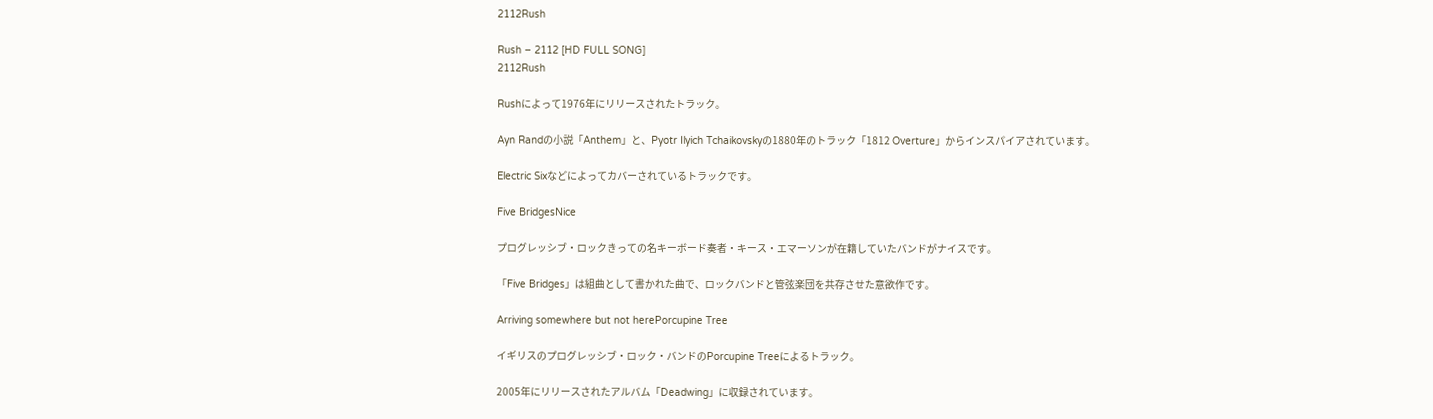2112Rush

Rush – 2112 [HD FULL SONG]
2112Rush

Rushによって1976年にリリースされたトラック。

Ayn Randの小説「Anthem」と、Pyotr Ilyich Tchaikovskyの1880年のトラック「1812 Overture」からインスパイアされています。

Electric Sixなどによってカバーされているトラックです。

Five BridgesNice

プログレッシブ・ロックきっての名キーボード奏者・キース・エマーソンが在籍していたバンドがナイスです。

「Five Bridges」は組曲として書かれた曲で、ロックバンドと管弦楽団を共存させた意欲作です。

Arriving somewhere but not herePorcupine Tree

イギリスのプログレッシブ・ロック・バンドのPorcupine Treeによるトラック。

2005年にリリースされたアルバム「Deadwing」に収録されています。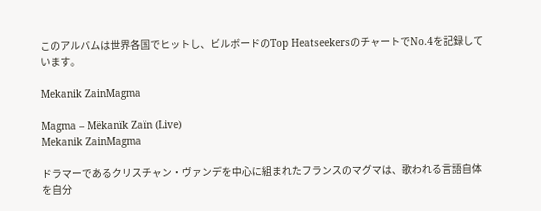このアルバムは世界各国でヒットし、ビルボードのTop HeatseekersのチャートでNo.4を記録しています。

Mekanik ZainMagma

Magma – Mëkanïk Zaïn (Live)
Mekanik ZainMagma

ドラマーであるクリスチャン・ヴァンデを中心に組まれたフランスのマグマは、歌われる言語自体を自分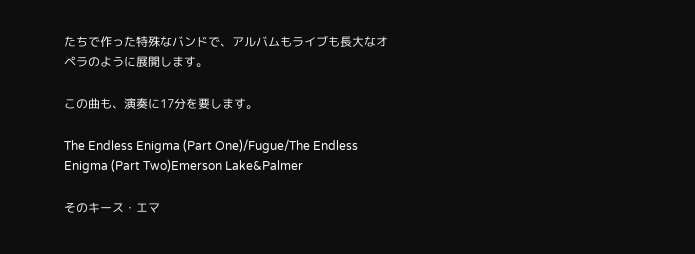たちで作った特殊なバンドで、アルバムもライブも長大なオペラのように展開します。

この曲も、演奏に17分を要します。

The Endless Enigma (Part One)/Fugue/The Endless Enigma (Part Two)Emerson Lake&Palmer

そのキース・エマ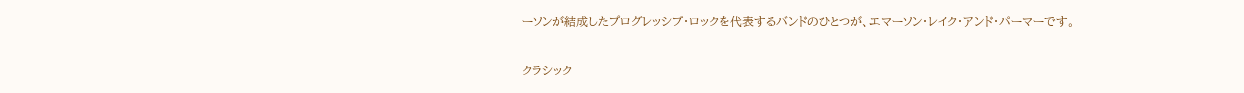ーソンが結成したプログレッシブ・ロックを代表するバンドのひとつが、エマーソン・レイク・アンド・パーマーです。

クラシック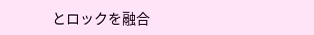とロックを融合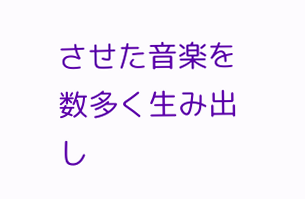させた音楽を数多く生み出し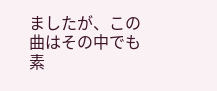ましたが、この曲はその中でも素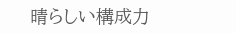晴らしい構成力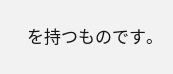を持つものです。